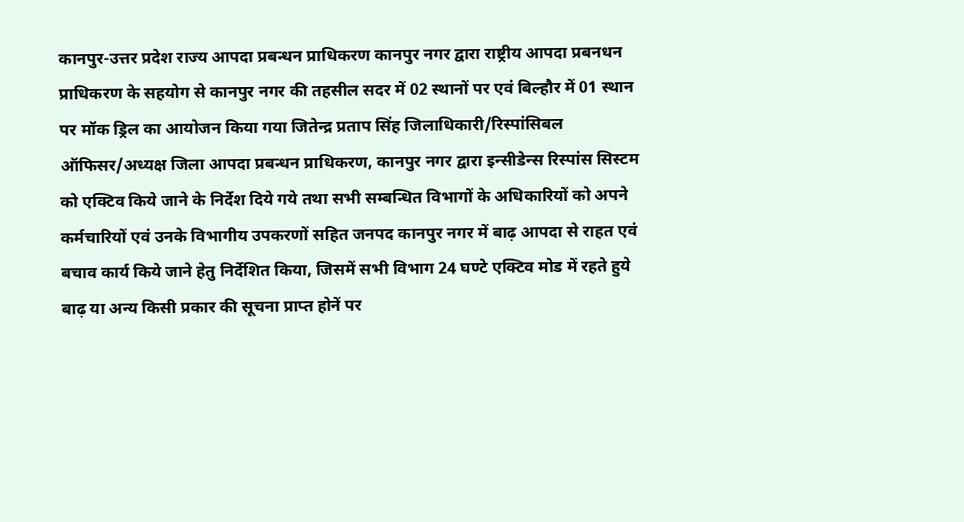कानपुर-उत्तर प्रदेश राज्य आपदा प्रबन्धन प्राधिकरण कानपुर नगर द्वारा राष्ट्रीय आपदा प्रबनधन प्राधिकरण के सहयोग से कानपुर नगर की तहसील सदर में 02 स्थानों पर एवं बिल्हौर में 01 स्थान पर मॉक ड्रिल का आयोजन किया गया जितेन्द्र प्रताप सिंह जिलाधिकारी/रिस्पांसिबल ऑफिसर/अध्यक्ष जिला आपदा प्रबन्धन प्राधिकरण, कानपुर नगर द्वारा इन्सीडेन्स रिस्पांस सिस्टम को एक्टिव किये जाने के निर्देश दिये गये तथा सभी सम्बन्धित विभागों के अधिकारियों को अपने कर्मचारियों एवं उनके विभागीय उपकरणों सहित जनपद कानपुर नगर में बाढ़ आपदा से राहत एवं बचाव कार्य किये जाने हेतु निर्देशित किया, जिसमें सभी विभाग 24 घण्टे एक्टिव मोड में रहते हुये बाढ़ या अन्य किसी प्रकार की सूचना प्राप्त होनें पर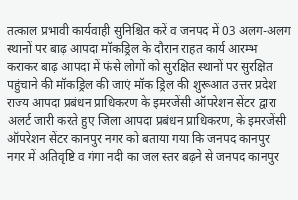तत्काल प्रभावी कार्यवाही सुनिश्चित करें व जनपद में 03 अलग-अलग स्थानों पर बाढ़ आपदा मॉकड्रिल के दौरान राहत कार्य आरम्भ कराकर बाढ़ आपदा में फंसे लोगों को सुरक्षित स्थानों पर सुरक्षित पहुंचाने की मॉकड्रिल की जाएं मॉक ड्रिल की शुरूआत उत्तर प्रदेश राज्य आपदा प्रबंधन प्राधिकरण के इमरजेंसी ऑपरेशन सेंटर द्वारा अलर्ट जारी करते हुए जिला आपदा प्रबंधन प्राधिकरण, के इमरजेंसी ऑपरेशन सेंटर कानपुर नगर को बताया गया कि जनपद कानपुर नगर में अतिवृष्टि व गंगा नदी का जल स्तर बढ़ने से जनपद कानपुर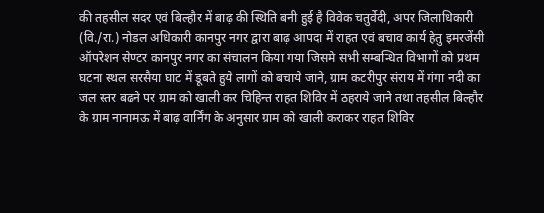की तहसील सदर एवं बिल्हौर में बाढ़ की स्थिति बनी हुई है विवेक चतुर्वेदी, अपर जिलाधिकारी (वि./रा.) नोडल अधिकारी कानपुर नगर द्वारा बाढ़ आपदा में राहत एवं बचाव कार्य हेतु इमरजेंसी ऑपरेशन सेण्टर कानपुर नगर का संचालन किया गया जिसमे सभी सम्बन्धित विभागों को प्रथम घटना स्थल सरसैया घाट में डूबते हुये लागों को बचाये जाने, ग्राम कटरीपुर संराय में गंगा नदी का जल स्तर बढने पर ग्राम को खाली कर चिहिन्त राहत शिविर में ठहराये जाने तथा तहसील बिल्हौर के ग्राम नानामऊ में बाढ़ वार्निंग के अनुसार ग्राम को खाली कराकर राहत शिविर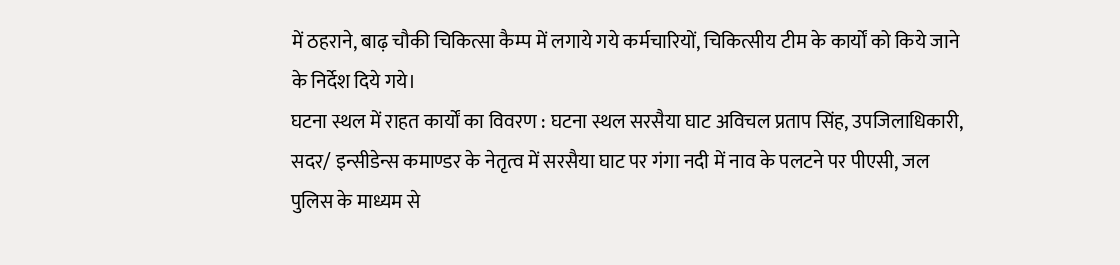में ठहराने, बाढ़ चौकी चिकित्सा कैम्प में लगाये गये कर्मचारियों, चिकित्सीय टीम के कार्यों को किये जाने के निर्देश दिये गये।
घटना स्थल में राहत कार्यों का विवरण : घटना स्थल सरसैया घाट अविचल प्रताप सिंह, उपजिलाधिकारी, सदर/ इन्सीडेन्स कमाण्डर के नेतृत्व में सरसैया घाट पर गंगा नदी में नाव के पलटने पर पीएसी, जल पुलिस के माध्यम से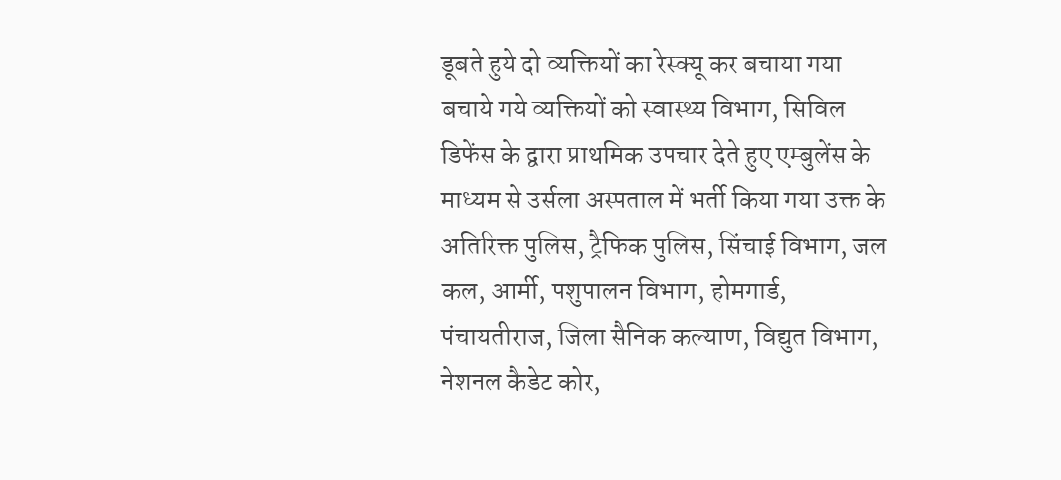डूबते हुये दो व्यक्तियों का रेस्क्यू कर बचाया गया बचाये गये व्यक्तियों को स्वास्थ्य विभाग, सिविल डिफेंस के द्वारा प्राथमिक उपचार देते हुए एम्बुलेंस के माध्यम से उर्सला अस्पताल में भर्ती किया गया उक्त के अतिरिक्त पुलिस, ट्रैफिक पुलिस, सिंचाई विभाग, जल कल, आर्मी, पशुपालन विभाग, होमगार्ड, पंचायतीराज, जिला सैनिक कल्याण, विद्युत विभाग, नेशनल कैडेट कोर,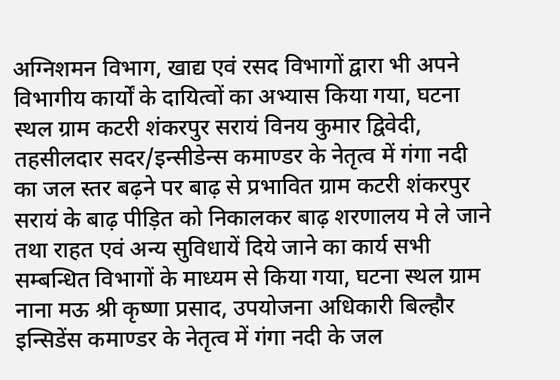अग्निशमन विभाग, खाद्य एवं रसद विभागों द्वारा भी अपने विभागीय कार्यों के दायित्वों का अभ्यास किया गया, घटना स्थल ग्राम कटरी शंकरपुर सरायं विनय कुमार द्विवेदी, तहसीलदार सदर/इन्सीडेन्स कमाण्डर के नेतृत्व में गंगा नदी का जल स्तर बढ़ने पर बाढ़ से प्रभावित ग्राम कटरी शंकरपुर सरायं के बाढ़ पीड़ित को निकालकर बाढ़ शरणालय मे ले जाने तथा राहत एवं अन्य सुविधायें दिये जाने का कार्य सभी सम्बन्धित विभागों के माध्यम से किया गया, घटना स्थल ग्राम नाना मऊ श्री कृष्णा प्रसाद, उपयोजना अधिकारी बिल्हौर इन्सिडेंस कमाण्डर के नेतृत्व में गंगा नदी के जल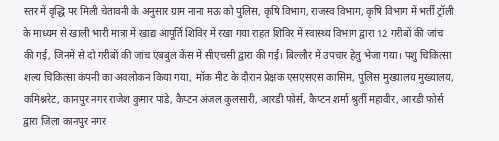स्तर में वृद्धि पर मिली चेतावनी के अनुसार ग्राम नाना मऊ को पुलिस, कृषि विभाग, राजस्व विभाग, कृषि विभाग में भर्ती ट्रॉली के माध्यम से खाली भारी मात्रा में खाद्य आपूर्ति शिविर में रखा गया राहत शिविर में स्वास्थ्य विभाग द्वारा 12 गरीबों की जांच की गई, जिनमें से दो गरीबों की जांच एंबबुल केंस में सीएचसी द्वारा की गई। बिल्लौर में उपचार हेतु भेजा गया। पशु चिकित्सा शल्य चिकित्सा कंपनी का अवलोकन किया गया, मॉक मीट के दौरान प्रेक्षक एसएसएस कासिम, पुलिस मुख्यालय मुख्यालय, कमिश्नरेट, कानपुर नगर राजेश कुमार पांडे, कैप्टन अंजल कुलसारी, आरडी फोर्स, कैप्टन शर्मा श्रुर्ती महावीर, आरडी फोर्स द्वारा जिला कानपुर नगर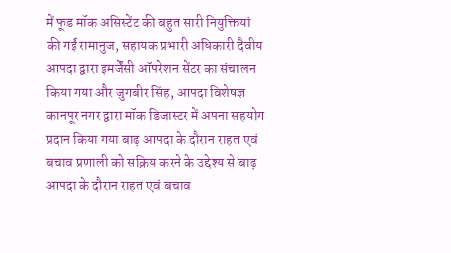में फूड मॉक असिस्टेंट की बहुत सारी नियुक्तियां की गईं रामानुज, सहायक प्रभारी अधिकारी दैवीय आपदा द्वारा इमर्जेंसी ऑपरेशन सेंटर का संचालन किया गया और जुगबीर सिंह, आपदा विशेषज्ञ कानपूर नगर द्वारा मॉक डिजास्टर में अपना सहयोग प्रदान किया गया बाढ़ आपदा के दौरान राहत एवं बचाव प्रणाली को सक्रिय करने के उद्देश्य से बाढ़ आपदा के दौरान राहत एवं बचाव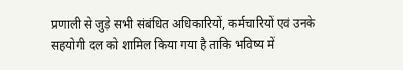प्रणाली से जुड़े सभी संबंधित अधिकारियों, कर्मचारियों एवं उनके सहयोगी दल को शामिल किया गया है ताकि भविष्य में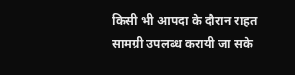किसी भी आपदा के दौरान राहत सामग्री उपलब्ध करायी जा सके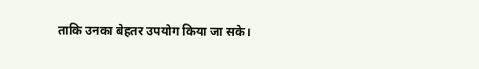ताकि उनका बेहतर उपयोग किया जा सके।